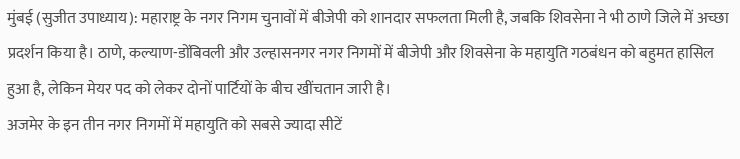मुंबई (सुजीत उपाध्याय): महाराष्ट्र के नगर निगम चुनावों में बीजेपी को शानदार सफलता मिली है, जबकि शिवसेना ने भी ठाणे जिले में अच्छा प्रदर्शन किया है। ठाणे, कल्याण-डोंबिवली और उल्हासनगर नगर निगमों में बीजेपी और शिवसेना के महायुति गठबंधन को बहुमत हासिल हुआ है, लेकिन मेयर पद को लेकर दोनों पार्टियों के बीच खींचतान जारी है।
अजमेर के इन तीन नगर निगमों में महायुति को सबसे ज्यादा सीटें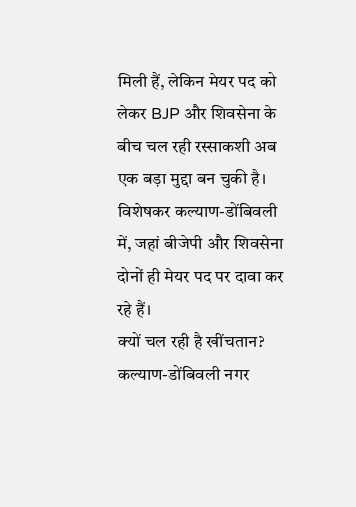मिली हैं, लेकिन मेयर पद को लेकर BJP और शिवसेना के बीच चल रही रस्साकशी अब एक बड़ा मुद्दा बन चुकी है। विशेषकर कल्याण-डोंबिवली में, जहां बीजेपी और शिवसेना दोनों ही मेयर पद पर दावा कर रहे हैं।
क्यों चल रही है खींचतान?
कल्याण-डोंबिवली नगर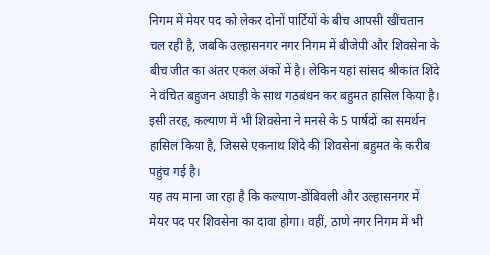निगम में मेयर पद को लेकर दोनों पार्टियों के बीच आपसी खींचतान चल रही है, जबकि उल्हासनगर नगर निगम में बीजेपी और शिवसेना के बीच जीत का अंतर एकल अंकों में है। लेकिन यहां सांसद श्रीकांत शिंदे ने वंचित बहुजन अघाड़ी के साथ गठबंधन कर बहुमत हासिल किया है। इसी तरह, कल्याण में भी शिवसेना ने मनसे के 5 पार्षदों का समर्थन हासिल किया है, जिससे एकनाथ शिंदे की शिवसेना बहुमत के करीब पहुंच गई है।
यह तय माना जा रहा है कि कल्याण-डोंबिवली और उल्हासनगर में मेयर पद पर शिवसेना का दावा होगा। वहीं, ठाणे नगर निगम में भी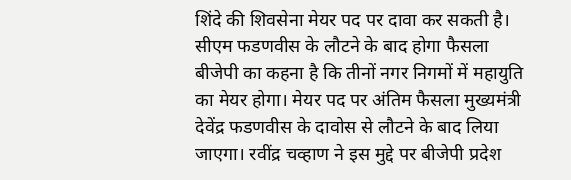शिंदे की शिवसेना मेयर पद पर दावा कर सकती है।
सीएम फडणवीस के लौटने के बाद होगा फैसला
बीजेपी का कहना है कि तीनों नगर निगमों में महायुति का मेयर होगा। मेयर पद पर अंतिम फैसला मुख्यमंत्री देवेंद्र फडणवीस के दावोस से लौटने के बाद लिया जाएगा। रवींद्र चव्हाण ने इस मुद्दे पर बीजेपी प्रदेश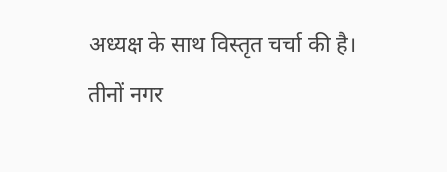अध्यक्ष के साथ विस्तृत चर्चा की है।
तीनों नगर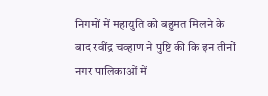निगमों में महायुति को बहुमत मिलने के बाद रवींद्र चव्हाण ने पुष्टि की कि इन तीनों नगर पालिकाओं में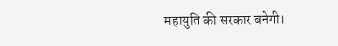महायुति की सरकार बनेगी।